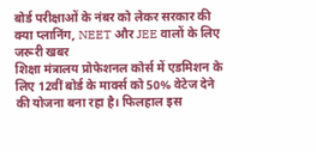बोर्ड परीक्षाओं के नंबर को लेकर सरकार की क्या प्लानिंग, NEET और JEE वालों के लिए जरूरी खबर
शिक्षा मंत्रालय प्रोफेशनल कोर्स में एडमिशन के लिए 12वीं बोर्ड के मार्क्स को 50% वेटेज देने की योजना बना रहा है। फिलहाल इस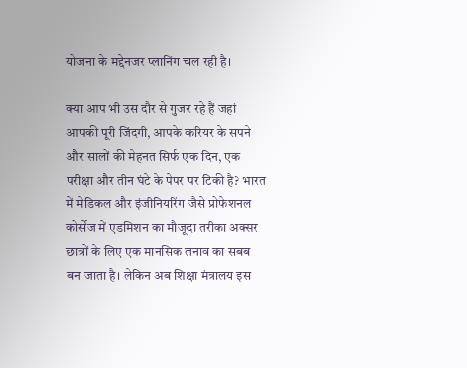योजना के मद्देनजर प्लानिंग चल रही है।

क्या आप भी उस दौर से गुजर रहे हैं जहां आपकी पूरी जिंदगी, आपके करियर के सपने और सालों की मेहनत सिर्फ एक दिन, एक परीक्षा और तीन घंटे के पेपर पर टिकी है? भारत में मेडिकल और इंजीनियरिंग जैसे प्रोफेशनल कोर्सेज में एडमिशन का मौजूदा तरीका अक्सर छात्रों के लिए एक मानसिक तनाव का सबब बन जाता है। लेकिन अब शिक्षा मंत्रालय इस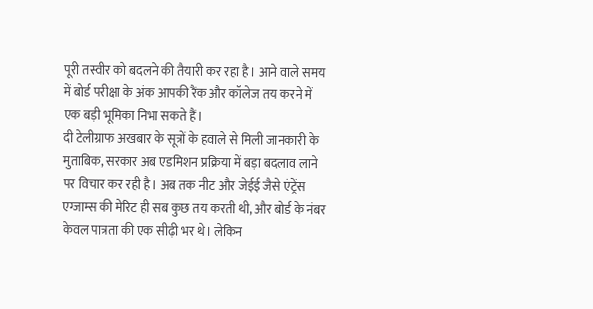पूरी तस्वीर को बदलने की तैयारी कर रहा है। आने वाले समय में बोर्ड परीक्षा के अंक आपकी रैंक और कॉलेज तय करने में एक बड़ी भूमिका निभा सकते हैं।
दी टेलीग्राफ अखबार के सूत्रों के हवाले से मिली जानकारी के मुताबिक, सरकार अब एडमिशन प्रक्रिया में बड़ा बदलाव लाने पर विचार कर रही है। अब तक नीट और जेईई जैसे एंट्रेंस एग्जाम्स की मेरिट ही सब कुछ तय करती थी, और बोर्ड के नंबर केवल पात्रता की एक सीढ़ी भर थे। लेकिन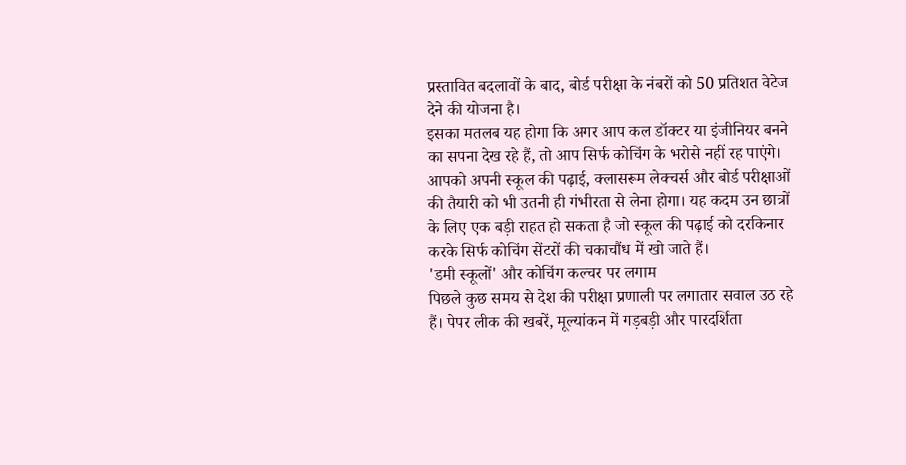प्रस्तावित बदलावों के बाद, बोर्ड परीक्षा के नंबरों को 50 प्रतिशत वेटेज देने की योजना है।
इसका मतलब यह होगा कि अगर आप कल डॉक्टर या इंजीनियर बनने का सपना देख रहे हैं, तो आप सिर्फ कोचिंग के भरोसे नहीं रह पाएंगे। आपको अपनी स्कूल की पढ़ाई, क्लासरूम लेक्चर्स और बोर्ड परीक्षाओं की तैयारी को भी उतनी ही गंभीरता से लेना होगा। यह कदम उन छात्रों के लिए एक बड़ी राहत हो सकता है जो स्कूल की पढ़ाई को दरकिनार करके सिर्फ कोचिंग सेंटरों की चकाचौंध में खो जाते हैं।
'डमी स्कूलों' और कोचिंग कल्चर पर लगाम
पिछले कुछ समय से देश की परीक्षा प्रणाली पर लगातार सवाल उठ रहे हैं। पेपर लीक की खबरें, मूल्यांकन में गड़बड़ी और पारदर्शिता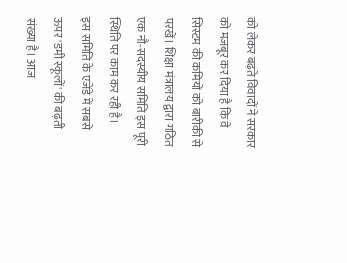को लेकर बढ़ते विवादों ने सरकार को मजबूर कर दिया है कि वे सिस्टम की कमियों को बारीकी से परखें। शिक्षा मंत्रालय द्वारा गठित एक नौ-सदस्यीय समिति इस पूरी स्थिति पर काम कर रही है।
इस समिति के एजेंडे में सबसे ऊपर 'डमी स्कूलों' की बढ़ती संख्या है। आज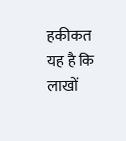हकीकत यह है कि लाखों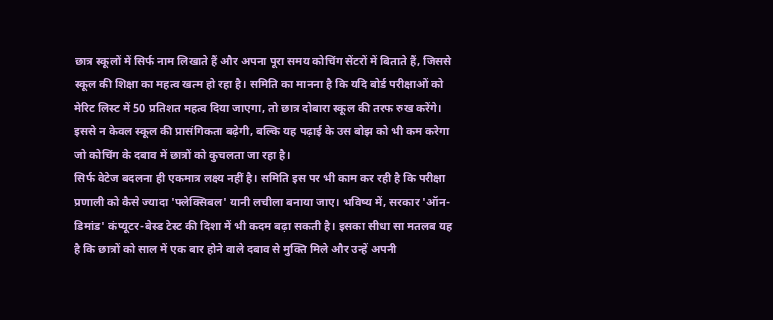छात्र स्कूलों में सिर्फ नाम लिखाते हैं और अपना पूरा समय कोचिंग सेंटरों में बिताते हैं, जिससे स्कूल की शिक्षा का महत्व खत्म हो रहा है। समिति का मानना है कि यदि बोर्ड परीक्षाओं को मेरिट लिस्ट में 50 प्रतिशत महत्व दिया जाएगा, तो छात्र दोबारा स्कूल की तरफ रुख करेंगे। इससे न केवल स्कूल की प्रासंगिकता बढ़ेगी, बल्कि यह पढ़ाई के उस बोझ को भी कम करेगा जो कोचिंग के दबाव में छात्रों को कुचलता जा रहा है।
सिर्फ वेटेज बदलना ही एकमात्र लक्ष्य नहीं है। समिति इस पर भी काम कर रही है कि परीक्षा प्रणाली को कैसे ज्यादा 'फ्लेक्सिबल' यानी लचीला बनाया जाए। भविष्य में, सरकार 'ऑन-डिमांड' कंप्यूटर-बेस्ड टेस्ट की दिशा में भी कदम बढ़ा सकती है। इसका सीधा सा मतलब यह है कि छात्रों को साल में एक बार होने वाले दबाव से मुक्ति मिले और उन्हें अपनी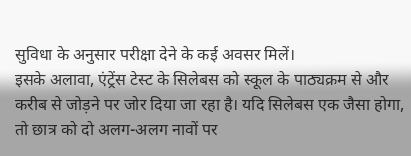सुविधा के अनुसार परीक्षा देने के कई अवसर मिलें।
इसके अलावा, एंट्रेंस टेस्ट के सिलेबस को स्कूल के पाठ्यक्रम से और करीब से जोड़ने पर जोर दिया जा रहा है। यदि सिलेबस एक जैसा होगा, तो छात्र को दो अलग-अलग नावों पर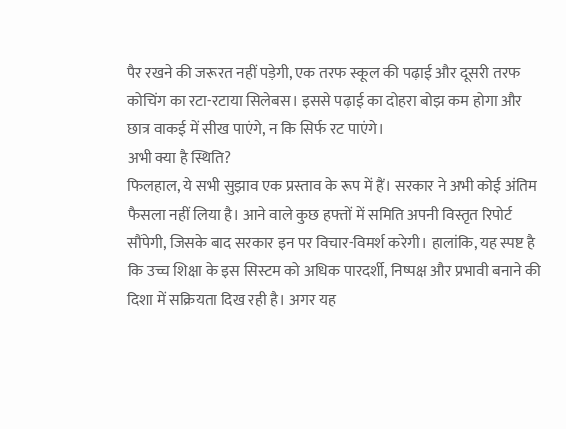पैर रखने की जरूरत नहीं पड़ेगी, एक तरफ स्कूल की पढ़ाई और दूसरी तरफ कोचिंग का रटा-रटाया सिलेबस। इससे पढ़ाई का दोहरा बोझ कम होगा और छात्र वाकई में सीख पाएंगे, न कि सिर्फ रट पाएंगे।
अभी क्या है स्थिति?
फिलहाल, ये सभी सुझाव एक प्रस्ताव के रूप में हैं। सरकार ने अभी कोई अंतिम फैसला नहीं लिया है। आने वाले कुछ हफ्तों में समिति अपनी विस्तृत रिपोर्ट सौंपेगी, जिसके बाद सरकार इन पर विचार-विमर्श करेगी। हालांकि, यह स्पष्ट है कि उच्च शिक्षा के इस सिस्टम को अधिक पारदर्शी, निष्पक्ष और प्रभावी बनाने की दिशा में सक्रियता दिख रही है। अगर यह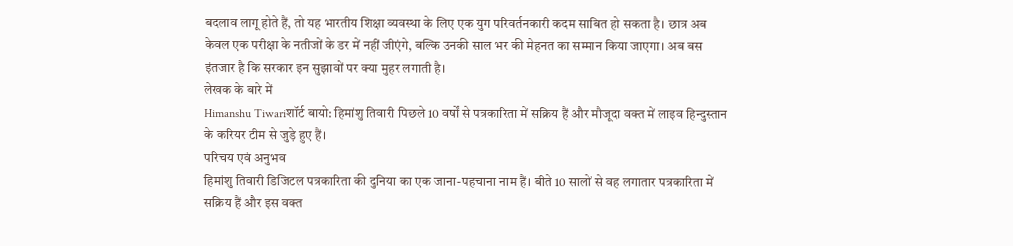बदलाव लागू होते हैं, तो यह भारतीय शिक्षा व्यवस्था के लिए एक युग परिवर्तनकारी कदम साबित हो सकता है। छात्र अब केवल एक परीक्षा के नतीजों के डर में नहीं जीएंगे, बल्कि उनकी साल भर की मेहनत का सम्मान किया जाएगा। अब बस इंतजार है कि सरकार इन सुझावों पर क्या मुहर लगाती है।
लेखक के बारे में
Himanshu Tiwariशॉर्ट बायो: हिमांशु तिवारी पिछले 10 वर्षों से पत्रकारिता में सक्रिय हैं और मौजूदा वक्त में लाइव हिन्दुस्तान के करियर टीम से जुड़े हुए हैं।
परिचय एवं अनुभव
हिमांशु तिवारी डिजिटल पत्रकारिता की दुनिया का एक जाना-पहचाना नाम हैं। बीते 10 सालों से वह लगातार पत्रकारिता में सक्रिय हैं और इस वक्त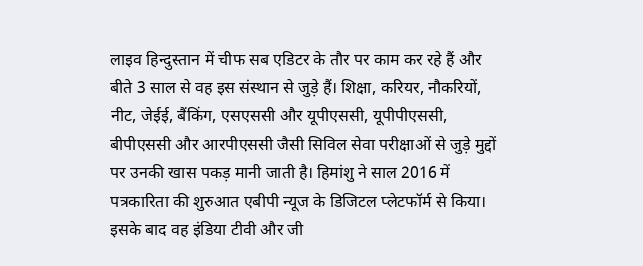लाइव हिन्दुस्तान में चीफ सब एडिटर के तौर पर काम कर रहे हैं और बीते 3 साल से वह इस संस्थान से जुड़े हैं। शिक्षा, करियर, नौकरियों, नीट, जेईई, बैंकिंग, एसएससी और यूपीएससी, यूपीपीएससी, बीपीएससी और आरपीएससी जैसी सिविल सेवा परीक्षाओं से जुड़े मुद्दों पर उनकी खास पकड़ मानी जाती है। हिमांशु ने साल 2016 में पत्रकारिता की शुरुआत एबीपी न्यूज के डिजिटल प्लेटफॉर्म से किया। इसके बाद वह इंडिया टीवी और जी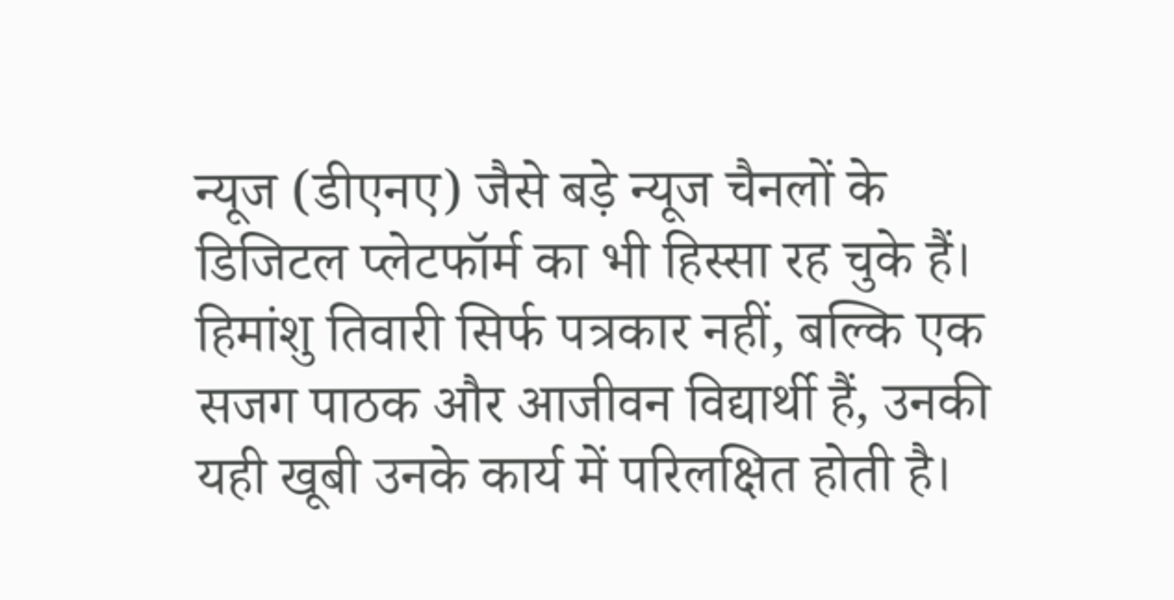न्यूज (डीएनए) जैसे बड़े न्यूज चैनलों के डिजिटल प्लेटफॉर्म का भी हिस्सा रह चुके हैं। हिमांशु तिवारी सिर्फ पत्रकार नहीं, बल्कि एक सजग पाठक और आजीवन विद्यार्थी हैं, उनकी यही खूबी उनके कार्य में परिलक्षित होती है।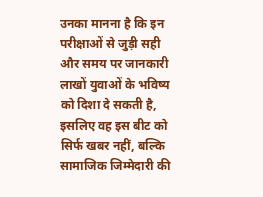उनका मानना है कि इन परीक्षाओं से जुड़ी सही और समय पर जानकारी लाखों युवाओं के भविष्य को दिशा दे सकती है, इसलिए वह इस बीट को सिर्फ खबर नहीं, बल्कि सामाजिक जिम्मेदारी की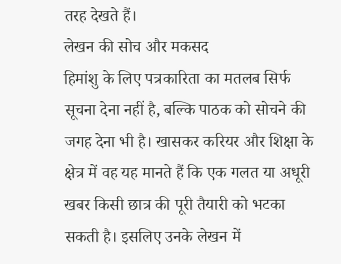तरह देखते हैं।
लेखन की सोच और मकसद
हिमांशु के लिए पत्रकारिता का मतलब सिर्फ सूचना देना नहीं है, बल्कि पाठक को सोचने की जगह देना भी है। खासकर करियर और शिक्षा के क्षेत्र में वह यह मानते हैं कि एक गलत या अधूरी खबर किसी छात्र की पूरी तैयारी को भटका सकती है। इसलिए उनके लेखन में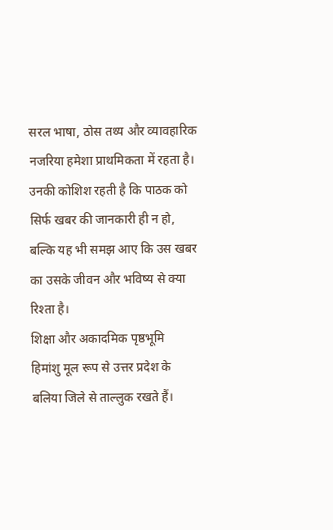सरल भाषा, ठोस तथ्य और व्यावहारिक नजरिया हमेशा प्राथमिकता में रहता है। उनकी कोशिश रहती है कि पाठक को सिर्फ खबर की जानकारी ही न हो, बल्कि यह भी समझ आए कि उस खबर का उसके जीवन और भविष्य से क्या रिश्ता है।
शिक्षा और अकादमिक पृष्ठभूमि
हिमांशु मूल रूप से उत्तर प्रदेश के बलिया जिले से ताल्लुक रखते हैं।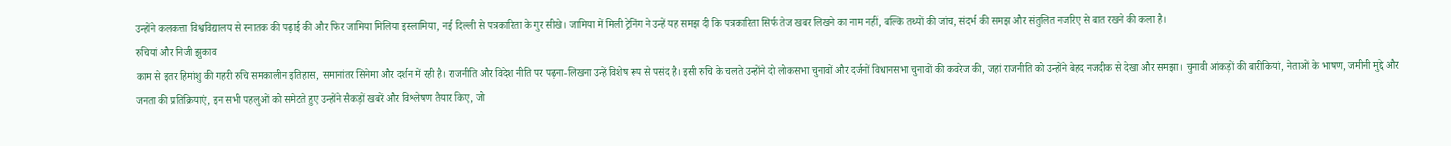उन्होंने कलकत्ता विश्वविद्यालय से स्नातक की पढ़ाई की और फिर जामिया मिलिया इस्लामिया, नई दिल्ली से पत्रकारिता के गुर सीखे। जामिया में मिली ट्रेनिंग ने उन्हें यह समझ दी कि पत्रकारिता सिर्फ तेज खबर लिखने का नाम नहीं, बल्कि तथ्यों की जांच, संदर्भ की समझ और संतुलित नजरिए से बात रखने की कला है।
रुचियां और निजी झुकाव
काम से इतर हिमांशु की गहरी रुचि समकालीन इतिहास, समानांतर सिनेमा और दर्शन में रही है। राजनीति और विदेश नीति पर पढ़ना-लिखना उन्हें विशेष रूप से पसंद है। इसी रुचि के चलते उन्होंने दो लोकसभा चुनावों और दर्जनों विधानसभा चुनावों की कवरेज की, जहां राजनीति को उन्होंने बेहद नजदीक से देखा और समझा। चुनावी आंकड़ों की बारीकियां, नेताओं के भाषण, जमीनी मुद्दे और जनता की प्रतिक्रियाएं, इन सभी पहलुओं को समेटते हुए उन्होंने सैकड़ों खबरें और विश्लेषण तैयार किए, जो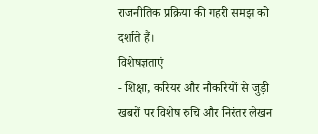राजनीतिक प्रक्रिया की गहरी समझ को दर्शाते हैं।
विशेषज्ञताएं
- शिक्षा, करियर और नौकरियों से जुड़ी खबरों पर विशेष रुचि और निरंतर लेखन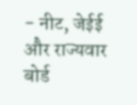- नीट, जेईई और राज्यवार बोर्ड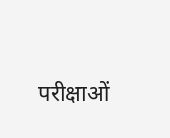परीक्षाओं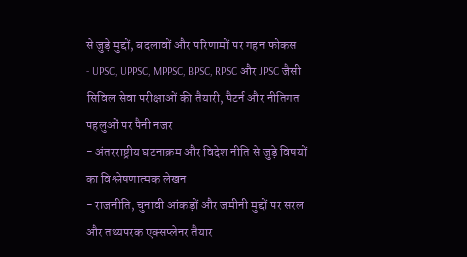से जुड़े मुद्दों, बदलावों और परिणामों पर गहन फोकस
- UPSC, UPPSC, MPPSC, BPSC, RPSC और JPSC जैसी सिविल सेवा परीक्षाओं की तैयारी, पैटर्न और नीतिगत पहलुओं पर पैनी नजर
- अंतरराष्ट्रीय घटनाक्रम और विदेश नीति से जुड़े विषयों का विश्लेषणात्मक लेखन
- राजनीति, चुनावी आंकड़ों और जमीनी मुद्दों पर सरल और तथ्यपरक एक्सप्लेनर तैयार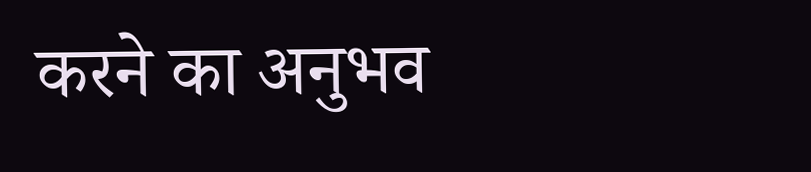करने का अनुभव